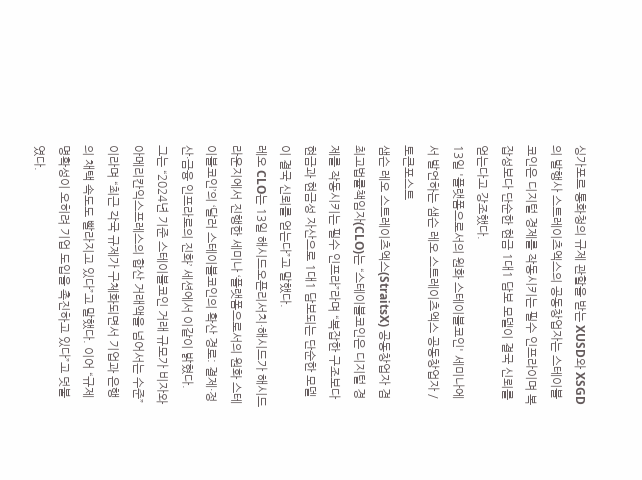싱가포르 통화청의 규제 관할을 받는 XUSD와 XSGD의 발행사 스트레이츠엑스의 공동창업자는 스테이블코인은 디지털 경제를 작동시키는 필수 인프라이며 복잡성보다 단순한 현금 1대1 담보 모델이 결국 신뢰를 얻는다고 강조했다.
13일 '플랫폼으로서의 원화 스테이블코인' 세미나에서 발언하는 샘슨 레오 스트레이츠엑스 공동창업자 / 토큰포스트
샘슨 레오 스트레이츠엑스(StraitsX) 공동창업자 겸 최고법률책임자(CLO)는 “스테이블코인은 디지털 경제를 작동시키는 필수 인프라”라며 “복잡한 구조보다 현금과 현금성 자산으로 1대1 담보되는 단순한 모델이 결국 신뢰를 얻는다”고 말했다.
레오 CLO는 13일 해시드오픈리서치·해시드가 해시드라운지에서 진행한 세미나 ‘플랫폼으로서의 원화 스테이블코인’의 ‘달러 스테이블코인의 확산 경로: 결제·정산·금융 인프라로의 진화’ 세션에서 이같이 밝혔다.
그는 “2024년 기준 스테이블코인 거래 규모가 비자와 아메리칸익스프레스의 합산 거래액을 넘어서는 수준”이라며 “최근 각국 규제가 구체화되면서 기업과 은행의 채택 속도도 빨라지고 있다”고 말했다. 이어 “규제 명확성이 오히려 기업 도입을 촉진하고 있다”고 덧붙였다.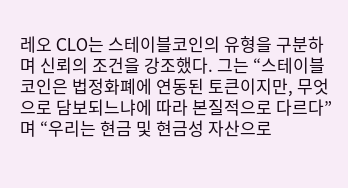레오 CLO는 스테이블코인의 유형을 구분하며 신뢰의 조건을 강조했다. 그는 “스테이블코인은 법정화폐에 연동된 토큰이지만, 무엇으로 담보되느냐에 따라 본질적으로 다르다”며 “우리는 현금 및 현금성 자산으로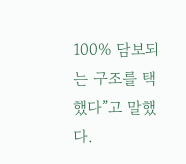100% 담보되는 구조를 택했다”고 말했다.